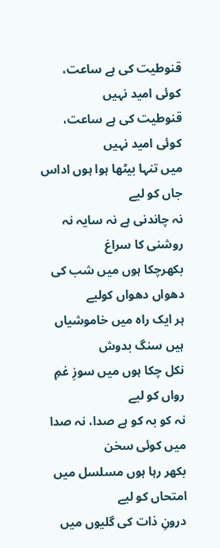قنوطیت کی ہے ساعت، کوئی امید نہیں
قنوطیت کی ہے ساعت، کوئی امید نہیں
میں تنہا بیٹھا ہوا ہوں اداس جاں کو لیے
نہ چاندنی ہے نہ سایہ نہ روشنی کا سراغ
بکھرچکا ہوں میں شب کی دھواں دھواں کولیے
ہر ایک راہ میں خاموشیاں ہیں سنگ بدوش
نکل چکا ہوں میں سوزِ غمِ رواں کو لیے
نہ کو بہ کو ہے صدا، نہ صدا میں کوئی سخن
بکھر رہا ہوں مسلسل میں امتحاں کو لیے
درونِ ذات کی گلیوں میں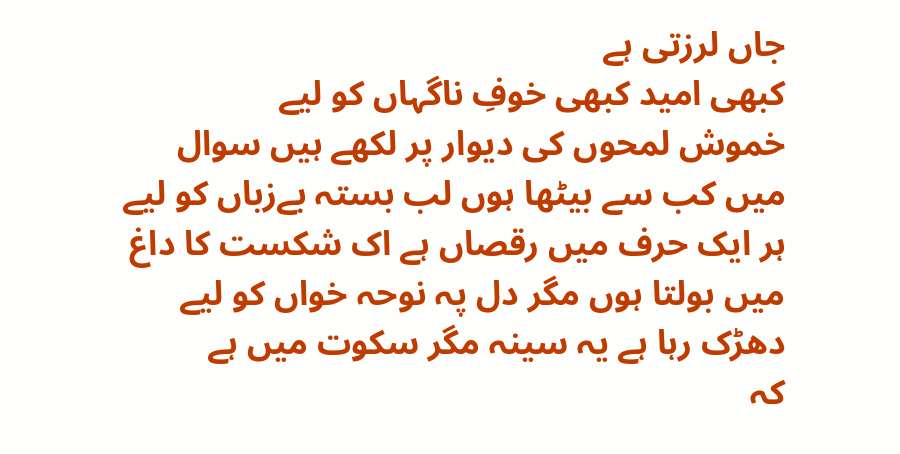جاں لرزتی ہے
کبھی امید کبھی خوفِ ناگہاں کو لیے
خموش لمحوں کی دیوار پر لکھے ہیں سوال
میں کب سے بیٹھا ہوں لب بستہ بےزباں کو لیے
ہر ایک حرف میں رقصاں ہے اک شکست کا داغ
میں بولتا ہوں مگر دل پہ نوحہ خواں کو لیے
دھڑک رہا ہے یہ سینہ مگر سکوت میں ہے
کہ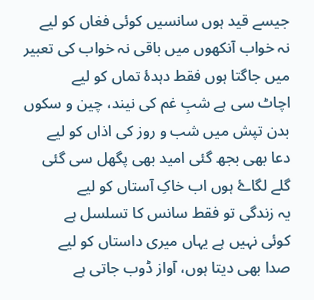جیسے قید ہوں سانسیں کوئی فغاں کو لیے
نہ خواب آنکھوں میں باقی نہ خواب کی تعبیر
میں جاگتا ہوں فقط دہدۂ تماں کو لیے
اچاٹ سی ہے شبِ غم کی نیند، چین و سکوں
بدن تپش میں شب و روز کی اذاں کو لیے
دعا بھی بجھ گئی امید بھی پگھل سی گئی
گلے لگاۓ ہوں اب خاکِ آستاں کو لیے
یہ زندگی تو فقط سانس کا تسلسل ہے
کوئی نہیں ہے یہاں میری داستاں کو لیے
صدا بھی دیتا ہوں، آواز ڈوب جاتی ہے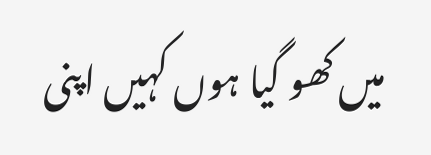میں کھو گیا ہوں کہیں اپنی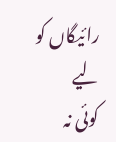رائیگاں کو لیے
کوئی نہ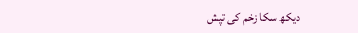دیکھ سکا زخم کی تپش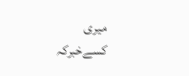میری
کسےخبرکہ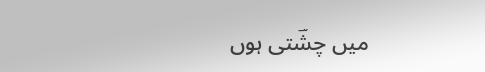میں چشؔتی ہوں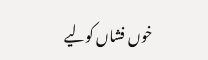خوں فشاں کولیے